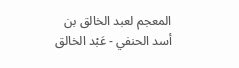المعجم لعبد الخالق بن أسد الحنفي - عَبْد الخالق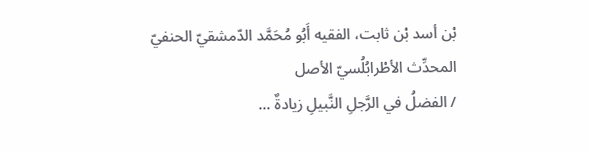بْن أسد بْن ثابت، الفقيه أَبُو مُحَمَّد الدّمشقيّ الحنفيّ المحدِّث الأطْرابُلُسيّ الأصل
/ الفضلُ في الرَّجلِ النَّبيلِ زيادةٌ ...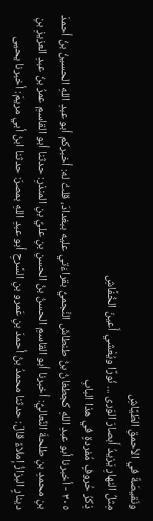ونَقيصَةٌ في الأحمقِ الطَيَّاشِ
مِثلُ النهارِ يَزيدُ أَبصارَ الوَرى ... نُورًا ويُعْشي أَعينَ الخُفَّاشِ
ذِكرُ حُروفٍ مُفردةٍ في هذا البابِ
٣٠٥ - أخبرنا أبو عبدِ اللهِ كجطغانُ بنُ طنطاشَ النَّجميُّ بقراءَتي عليه ببغدادَ، قلتُ له: أخبركم أبو عبدِ اللهِ الحسينُ بنُ أحمدَ بنِ محمدِ بنِ طلحةَ النِّعاليُّ: أخبرنا أبو القاسمِ الحسنُ بنُ الحسنِ بنِ عليِّ بنِ المنذرِ: حدثنا أبو القاسمِ عمرُ بنُ عبدِ العزيزِ بنِ دينارٍ البزازُ إملاءً قالَ: حدثنا محمدُ بنُ أحمدَ بنِ عَمرو بنِ السَّرحِ أبو عبدِ اللهِ بمصرَ: حدثنا ابنُ أبي مريمَ: أخبرنا يحيى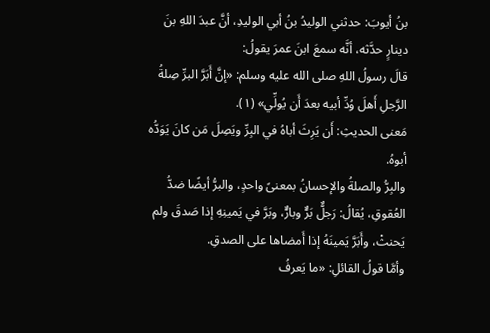بنُ أيوبَ: حدثني الوليدُ بنُ أبي الوليدِ، أنَّ عبدَ اللهِ بنَ دينارٍ حدَّثه، أنَّه سمعَ ابنَ عمرَ يقولُ:
قالَ رسولُ اللهِ صلى الله عليه وسلم: «إنَّ أَبَرَّ البرِّ صِلةُ الرَّجلِ أَهلَ وُدِّ أبيه بعدَ أَن يُولِّي» (١).
مَعنى الحديثِ: أَن يَرِثَ أباهُ في البِرِّ ويَصِلَ مَن كانَ يَوَدُّه أبوهُ.
والبِرُّ والصلةُ والإحسانُ بمعنىً واحدٍ، والبرُّ أيضًا ضدُّ العُقوقِ، يُقالُ: رَجلٌّ بَرٌّ وبارٌّ، وبَرَّ في يَمينِهِ إذا صَدقَ ولم يَحنثْ، وأَبَرَّ يَمينَهُ إذا أَمضاها على الصدقِ.
وأمَّا قولُ القائلِ: «ما يَعرفُ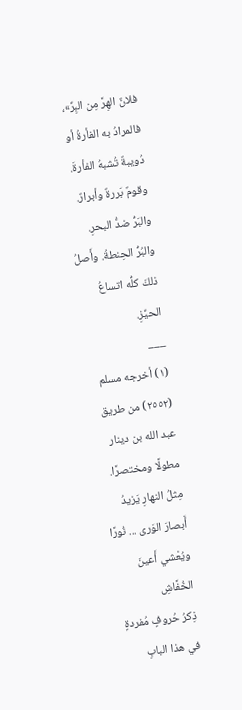فلانٌ الهِرَّ مِن البِرِّ»، فالمرادُ به الفأرةُ أو دُويبةٌ تُشبهُ الفأرةَ. وقومٌ بَررةٌ وأبرارٌ. والبَرُّ ضدُّ البحرِ. والبُرُّ الحِنطةُ. وأَصلُ ذلكَ كلُّه اتساعُ الحيِّزِ.
___
(١) أخرجه مسلم (٢٥٥٢) من طريق عبد الله بن دينار مطولًا ومختصرًا.
مِثلُ النهارِ يَزيدُ أَبصارَ الوَرى ... نُورًا ويُعْشي أَعينَ الخُفَّاشِ
ذِكرُ حُروفٍ مُفردةٍ في هذا البابِ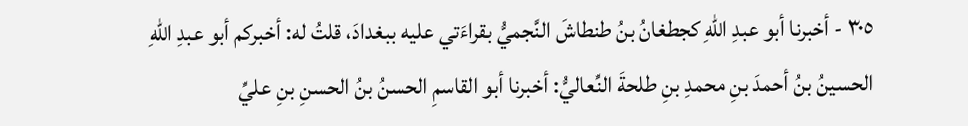٣٠٥ - أخبرنا أبو عبدِ اللهِ كجطغانُ بنُ طنطاشَ النَّجميُّ بقراءَتي عليه ببغدادَ، قلتُ له: أخبركم أبو عبدِ اللهِ الحسينُ بنُ أحمدَ بنِ محمدِ بنِ طلحةَ النِّعاليُّ: أخبرنا أبو القاسمِ الحسنُ بنُ الحسنِ بنِ عليِّ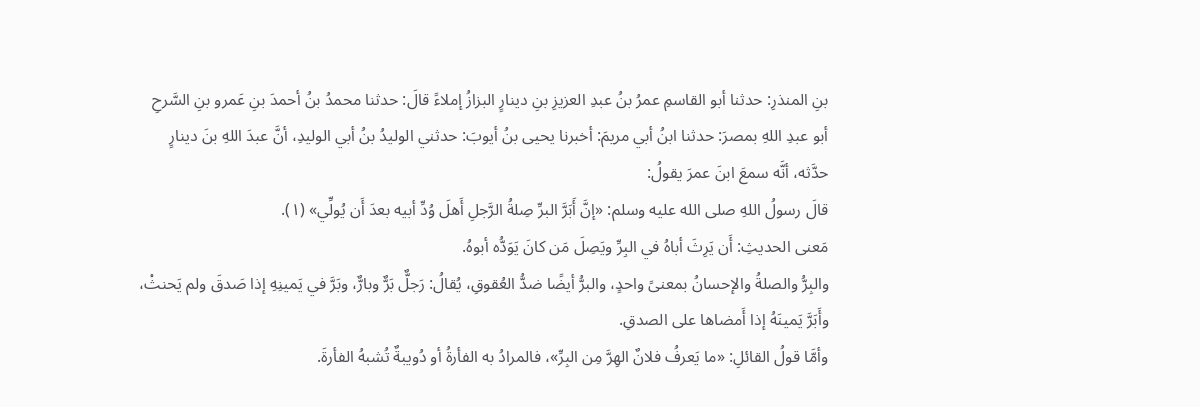بنِ المنذرِ: حدثنا أبو القاسمِ عمرُ بنُ عبدِ العزيزِ بنِ دينارٍ البزازُ إملاءً قالَ: حدثنا محمدُ بنُ أحمدَ بنِ عَمرو بنِ السَّرحِ أبو عبدِ اللهِ بمصرَ: حدثنا ابنُ أبي مريمَ: أخبرنا يحيى بنُ أيوبَ: حدثني الوليدُ بنُ أبي الوليدِ، أنَّ عبدَ اللهِ بنَ دينارٍ حدَّثه، أنَّه سمعَ ابنَ عمرَ يقولُ:
قالَ رسولُ اللهِ صلى الله عليه وسلم: «إنَّ أَبَرَّ البرِّ صِلةُ الرَّجلِ أَهلَ وُدِّ أبيه بعدَ أَن يُولِّي» (١).
مَعنى الحديثِ: أَن يَرِثَ أباهُ في البِرِّ ويَصِلَ مَن كانَ يَوَدُّه أبوهُ.
والبِرُّ والصلةُ والإحسانُ بمعنىً واحدٍ، والبرُّ أيضًا ضدُّ العُقوقِ، يُقالُ: رَجلٌّ بَرٌّ وبارٌّ، وبَرَّ في يَمينِهِ إذا صَدقَ ولم يَحنثْ، وأَبَرَّ يَمينَهُ إذا أَمضاها على الصدقِ.
وأمَّا قولُ القائلِ: «ما يَعرفُ فلانٌ الهِرَّ مِن البِرِّ»، فالمرادُ به الفأرةُ أو دُويبةٌ تُشبهُ الفأرةَ.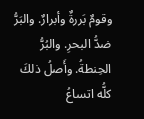وقومٌ بَررةٌ وأبرارٌ. والبَرُّ ضدُّ البحرِ. والبُرُّ الحِنطةُ. وأَصلُ ذلكَ كلُّه اتساعُ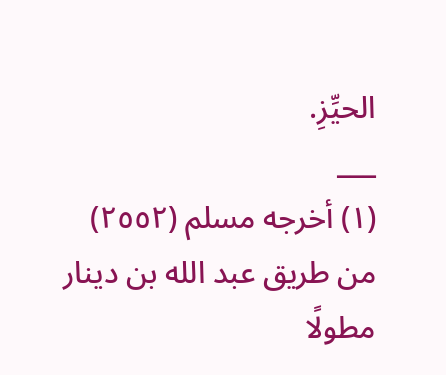الحيِّزِ.
___
(١) أخرجه مسلم (٢٥٥٢) من طريق عبد الله بن دينار مطولًا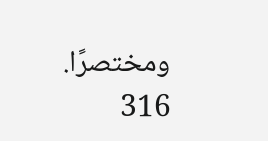ومختصرًا.
316